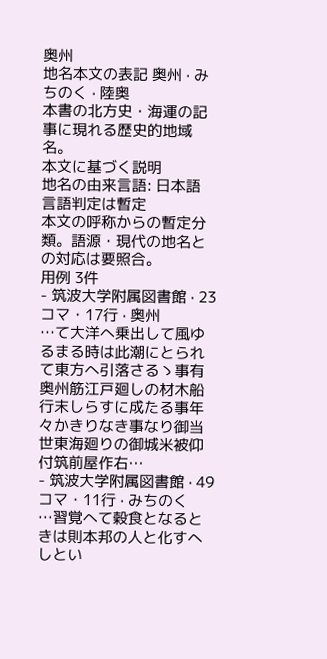奥州
地名本文の表記 奥州 · みちのく · 陸奥
本書の北方史・海運の記事に現れる歴史的地域名。
本文に基づく説明
地名の由来言語: 日本語
言語判定は暫定
本文の呼称からの暫定分類。語源・現代の地名との対応は要照合。
用例 3件
- 筑波大学附属図書館 · 23コマ・17行 · 奥州
…て大洋へ乗出して風ゆるまる時は此潮にとられて東方へ引落さるゝ事有奥州筋江戸廻しの材木船行末しらすに成たる事年々かきりなき事なり御当世東海廻りの御城米被仰付筑前屋作右…
- 筑波大学附属図書館 · 49コマ・11行 · みちのく
…習覚へて穀食となるときは則本邦の人と化すへしとい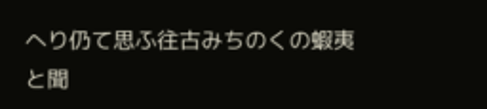へり仍て思ふ往古みちのくの蝦夷と聞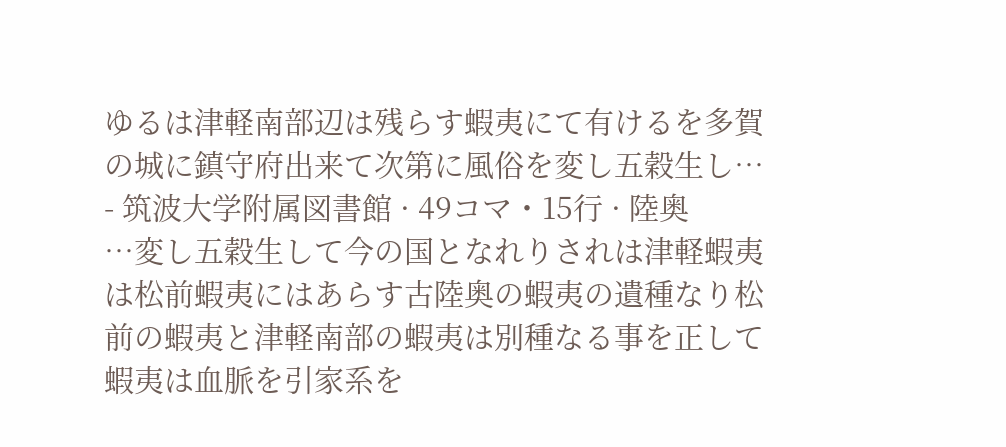ゆるは津軽南部辺は残らす蝦夷にて有けるを多賀の城に鎮守府出来て次第に風俗を変し五穀生し…
- 筑波大学附属図書館 · 49コマ・15行 · 陸奥
…変し五穀生して今の国となれりされは津軽蝦夷は松前蝦夷にはあらす古陸奥の蝦夷の遺種なり松前の蝦夷と津軽南部の蝦夷は別種なる事を正して蝦夷は血脈を引家系を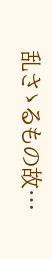乱さゝるもの故…